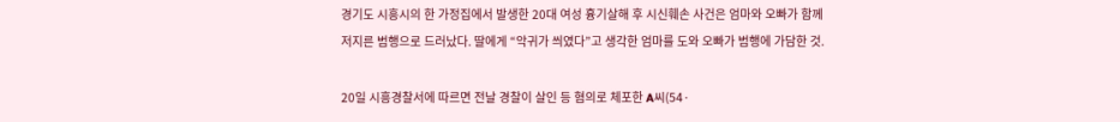경기도 시흥시의 한 가정집에서 발생한 20대 여성 흉기살해 후 시신훼손 사건은 엄마와 오빠가 함께 저지른 범행으로 드러났다. 딸에게 “악귀가 씌였다”고 생각한 엄마를 도와 오빠가 범행에 가담한 것.

20일 시흥경찰서에 따르면 전날 경찰이 살인 등 혐의로 체포한 A씨(54·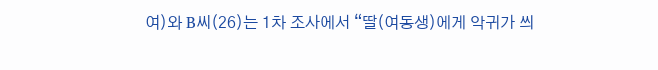여)와 B씨(26)는 1차 조사에서 “딸(여동생)에게 악귀가 씌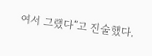여서 그랬다”고 진술했다.